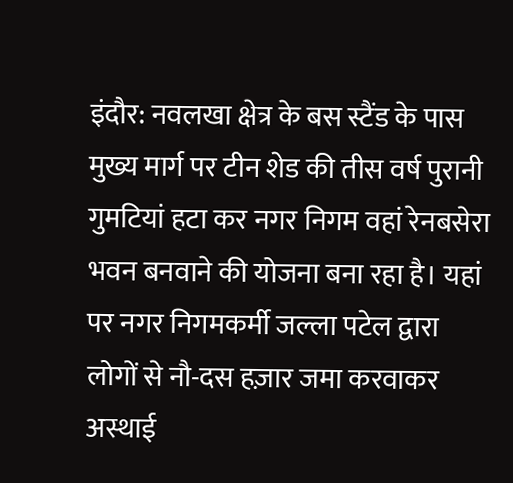इंदौर: नवलखा क्षेत्र के बस स्टैंड के पास मुख्य मार्ग पर टीन शेड की तीस वर्ष पुरानी गुमटियां हटा कर नगर निगम वहां रेनबसेरा भवन बनवाने की योजना बना रहा है। यहां पर नगर निगमकर्मी जल्ला पटेल द्वारा लोगों से नौ-दस हज़ार जमा करवाकर अस्थाई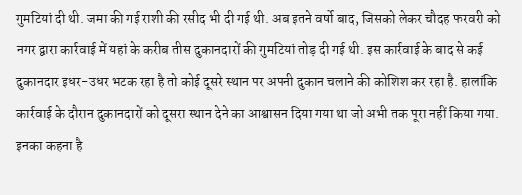गुमटियां दी थी. जमा की गई राशी की रसीद भी दी गई थी. अब इतने वर्षो बाद, जिसको लेकर चौदह फरवरी को नगर द्वारा कार्रवाई में यहां के करीब तीस दुकानदारों की गुमटियां तोड़ दी गई थी. इस कार्रवाई के बाद से कई दुकानदार इधर-उधर भटक रहा है तो कोई दूसरे स्थान पर अपनी दुकान चलाने की कोशिश कर रहा है. हालांकि कार्रवाई के दौरान दुकानदारों को दूसरा स्थान देने का आश्वासन दिया गया था जो अभी तक पूरा नहीं किया गया.
इनका कहना है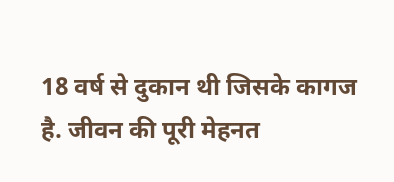18 वर्ष से दुकान थी जिसके कागज है. जीवन की पूरी मेहनत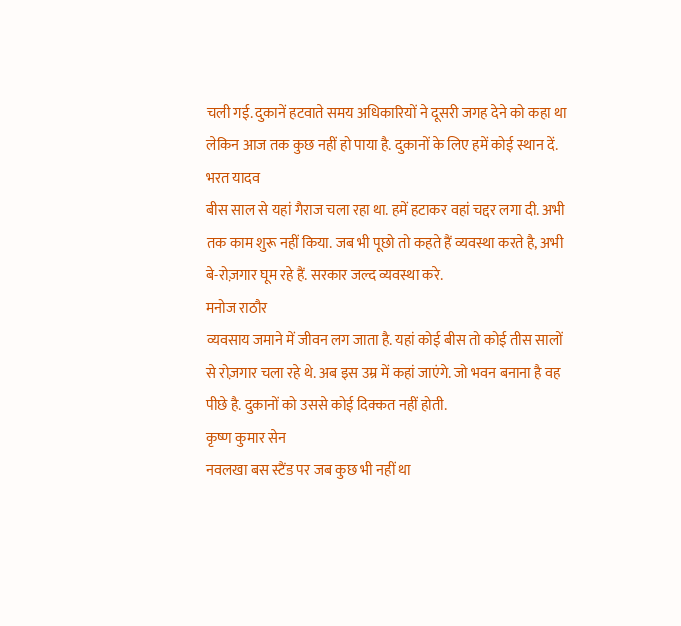चली गई. दुकानें हटवाते समय अधिकारियों ने दूसरी जगह देने को कहा था लेकिन आज तक कुछ नहीं हो पाया है. दुकानों के लिए हमें कोई स्थान दें.
भरत यादव
बीस साल से यहां गैराज चला रहा था. हमें हटाकर वहां चद्दर लगा दी. अभी तक काम शुरू नहीं किया. जब भी पूछो तो कहते हैं व्यवस्था करते है, अभी बे-रोज़गार घूम रहे हैं. सरकार जल्द व्यवस्था करे.
मनोज राठौर
व्यवसाय जमाने में जीवन लग जाता है. यहां कोई बीस तो कोई तीस सालों से रोज़गार चला रहे थे. अब इस उम्र में कहां जाएंगे. जो भवन बनाना है वह पीछे है. दुकानों को उससे कोई दिक्कत नहीं होती.
कृष्ण कुमार सेन
नवलखा बस स्टैंड पर जब कुछ भी नहीं था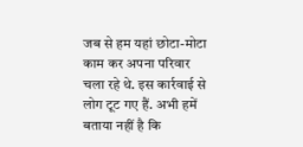जब से हम यहां छोटा-मोटा काम कर अपना परिवार चला रहे थे. इस कार्रवाई से लोग टूट गए हैं. अभी हमें बताया नहीं है कि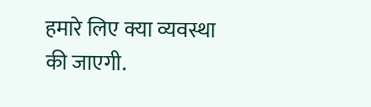हमारे लिए क्या व्यवस्था की जाएगी.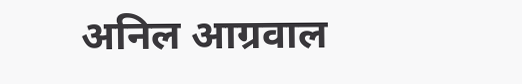अनिल आग्रवाल